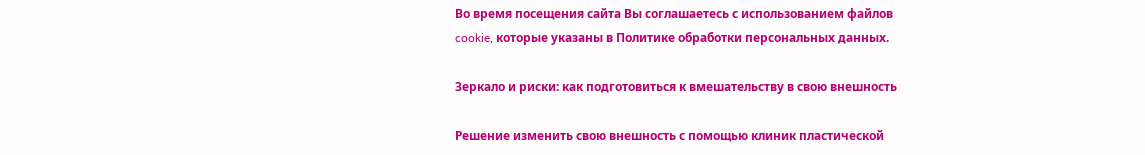Во время посещения сайта Вы соглашаетесь с использованием файлов cookie, которые указаны в Политике обработки персональных данных.

Зеркало и риски: как подготовиться к вмешательству в свою внешность

Решение изменить свою внешность с помощью клиник пластической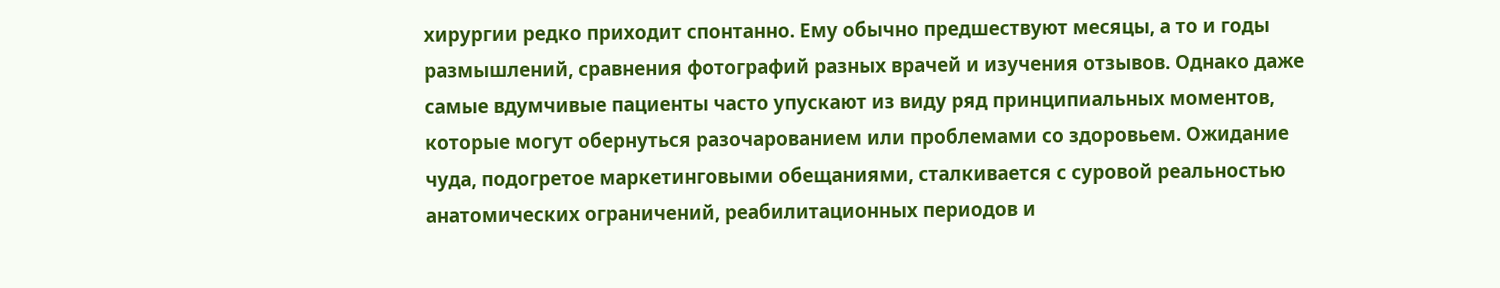хирургии редко приходит спонтанно. Ему обычно предшествуют месяцы, а то и годы размышлений, сравнения фотографий разных врачей и изучения отзывов. Однако даже самые вдумчивые пациенты часто упускают из виду ряд принципиальных моментов, которые могут обернуться разочарованием или проблемами со здоровьем. Ожидание чуда, подогретое маркетинговыми обещаниями, сталкивается с суровой реальностью анатомических ограничений, реабилитационных периодов и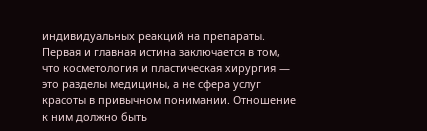индивидуальных реакций на препараты. Первая и главная истина заключается в том, что косметология и пластическая хирургия — это разделы медицины, а не сфера услуг красоты в привычном понимании. Отношение к ним должно быть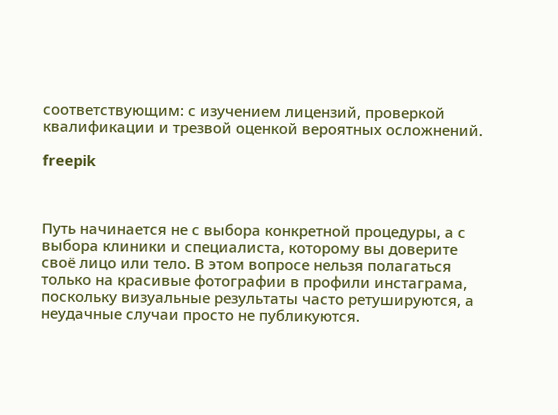соответствующим: с изучением лицензий, проверкой квалификации и трезвой оценкой вероятных осложнений.

freepik



Путь начинается не с выбора конкретной процедуры, а с выбора клиники и специалиста, которому вы доверите своё лицо или тело. В этом вопросе нельзя полагаться только на красивые фотографии в профили инстаграма, поскольку визуальные результаты часто ретушируются, а неудачные случаи просто не публикуются.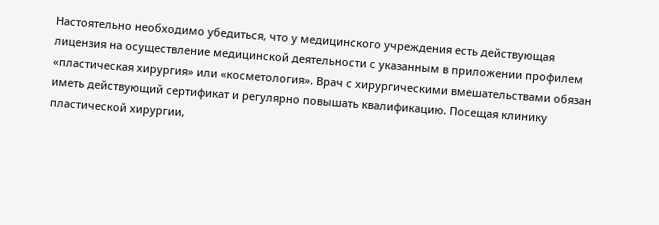Настоятельно необходимо убедиться, что у медицинского учреждения есть действующая лицензия на осуществление медицинской деятельности с указанным в приложении профилем «пластическая хирургия» или «косметология». Врач с хирургическими вмешательствами обязан иметь действующий сертификат и регулярно повышать квалификацию. Посещая клинику пластической хирургии,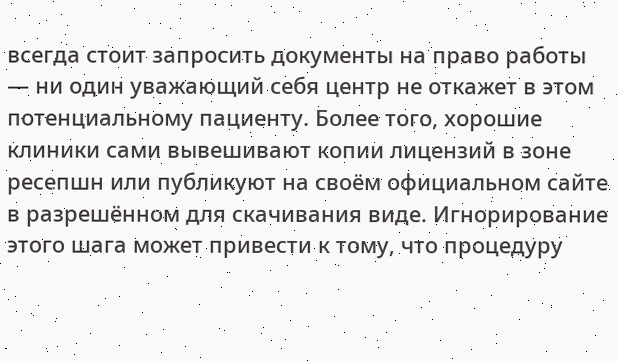всегда стоит запросить документы на право работы — ни один уважающий себя центр не откажет в этом потенциальному пациенту. Более того, хорошие клиники сами вывешивают копии лицензий в зоне ресепшн или публикуют на своём официальном сайте в разрешённом для скачивания виде. Игнорирование этого шага может привести к тому, что процедуру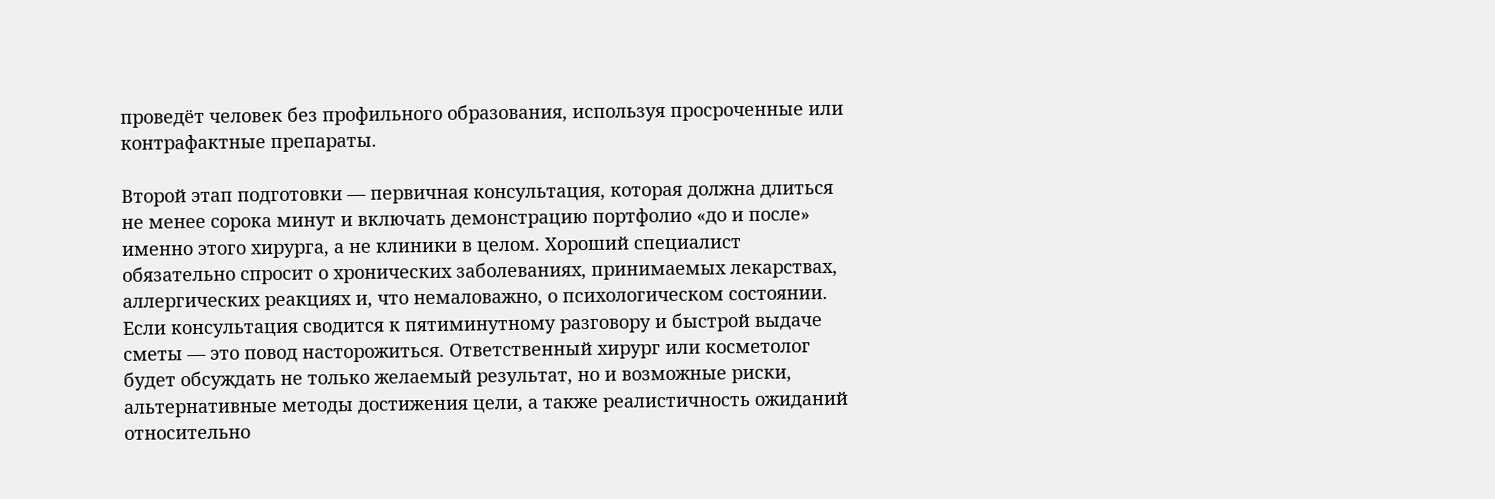проведёт человек без профильного образования, используя просроченные или контрафактные препараты.

Второй этап подготовки — первичная консультация, которая должна длиться не менее сорока минут и включать демонстрацию портфолио «до и после» именно этого хирурга, а не клиники в целом. Хороший специалист обязательно спросит о хронических заболеваниях, принимаемых лекарствах, аллергических реакциях и, что немаловажно, о психологическом состоянии. Если консультация сводится к пятиминутному разговору и быстрой выдаче сметы — это повод насторожиться. Ответственный хирург или косметолог будет обсуждать не только желаемый результат, но и возможные риски, альтернативные методы достижения цели, а также реалистичность ожиданий относительно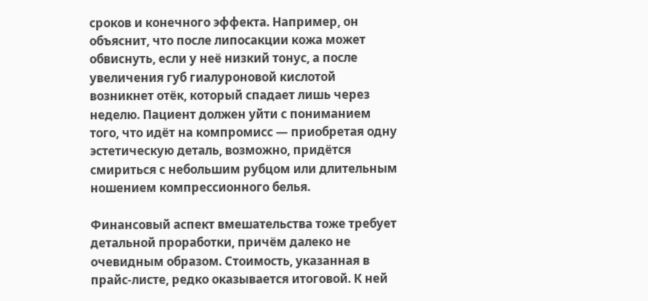сроков и конечного эффекта. Например, он объяснит, что после липосакции кожа может обвиснуть, если у неё низкий тонус, а после увеличения губ гиалуроновой кислотой возникнет отёк, который спадает лишь через неделю. Пациент должен уйти с пониманием того, что идёт на компромисс — приобретая одну эстетическую деталь, возможно, придётся смириться с небольшим рубцом или длительным ношением компрессионного белья.

Финансовый аспект вмешательства тоже требует детальной проработки, причём далеко не очевидным образом. Стоимость, указанная в прайс-листе, редко оказывается итоговой. К ней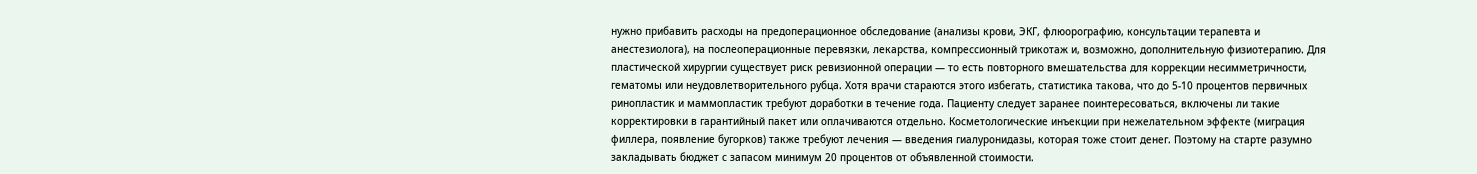нужно прибавить расходы на предоперационное обследование (анализы крови, ЭКГ, флюорографию, консультации терапевта и анестезиолога), на послеоперационные перевязки, лекарства, компрессионный трикотаж и, возможно, дополнительную физиотерапию. Для пластической хирургии существует риск ревизионной операции — то есть повторного вмешательства для коррекции несимметричности, гематомы или неудовлетворительного рубца. Хотя врачи стараются этого избегать, статистика такова, что до 5-10 процентов первичных ринопластик и маммопластик требуют доработки в течение года. Пациенту следует заранее поинтересоваться, включены ли такие корректировки в гарантийный пакет или оплачиваются отдельно. Косметологические инъекции при нежелательном эффекте (миграция филлера, появление бугорков) также требуют лечения — введения гиалуронидазы, которая тоже стоит денег. Поэтому на старте разумно закладывать бюджет с запасом минимум 20 процентов от объявленной стоимости.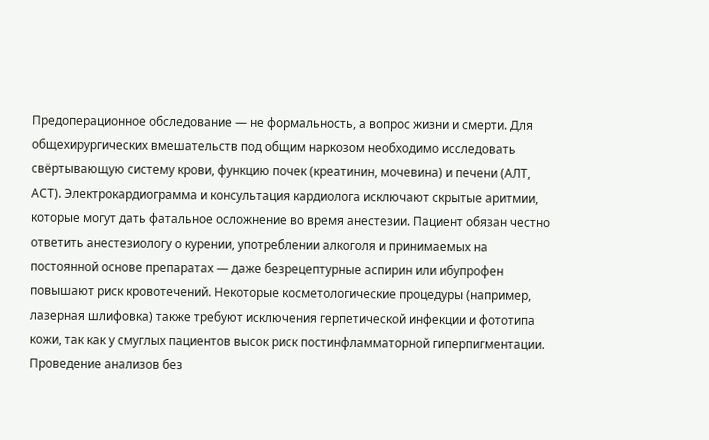Предоперационное обследование — не формальность, а вопрос жизни и смерти. Для общехирургических вмешательств под общим наркозом необходимо исследовать свёртывающую систему крови, функцию почек (креатинин, мочевина) и печени (АЛТ, АСТ). Электрокардиограмма и консультация кардиолога исключают скрытые аритмии, которые могут дать фатальное осложнение во время анестезии. Пациент обязан честно ответить анестезиологу о курении, употреблении алкоголя и принимаемых на постоянной основе препаратах — даже безрецептурные аспирин или ибупрофен повышают риск кровотечений. Некоторые косметологические процедуры (например, лазерная шлифовка) также требуют исключения герпетической инфекции и фототипа кожи, так как у смуглых пациентов высок риск постинфламматорной гиперпигментации. Проведение анализов без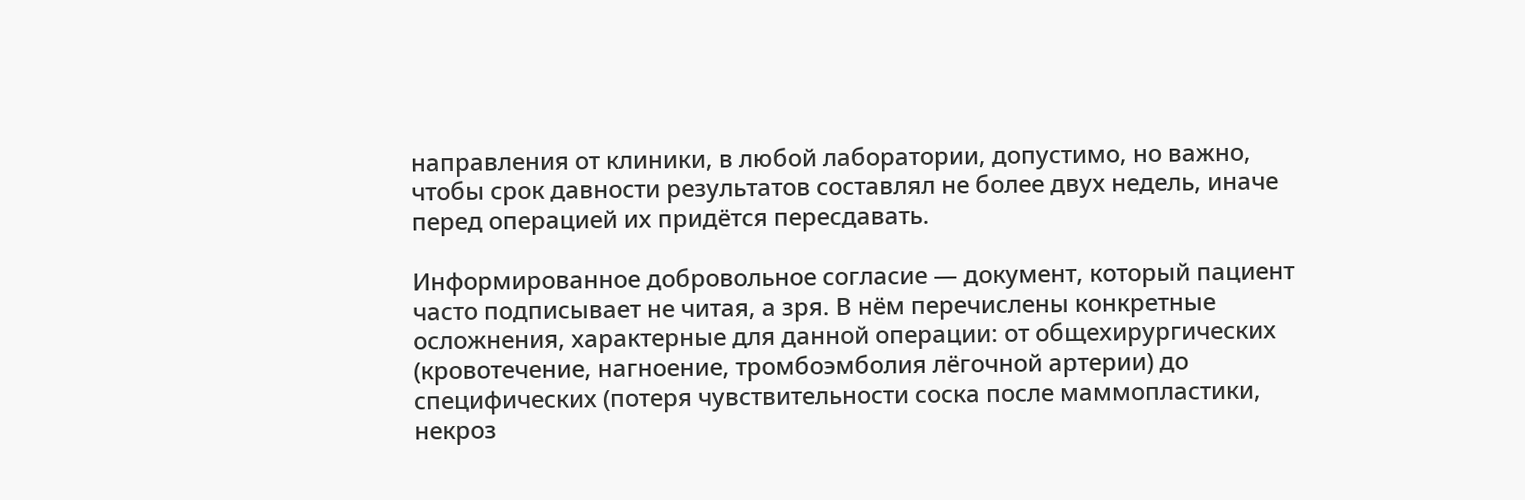направления от клиники, в любой лаборатории, допустимо, но важно, чтобы срок давности результатов составлял не более двух недель, иначе перед операцией их придётся пересдавать.

Информированное добровольное согласие — документ, который пациент часто подписывает не читая, а зря. В нём перечислены конкретные осложнения, характерные для данной операции: от общехирургических (кровотечение, нагноение, тромбоэмболия лёгочной артерии) до специфических (потеря чувствительности соска после маммопластики, некроз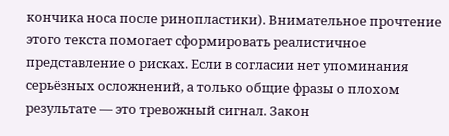кончика носа после ринопластики). Внимательное прочтение этого текста помогает сформировать реалистичное представление о рисках. Если в согласии нет упоминания серьёзных осложнений, а только общие фразы о плохом результате — это тревожный сигнал. Закон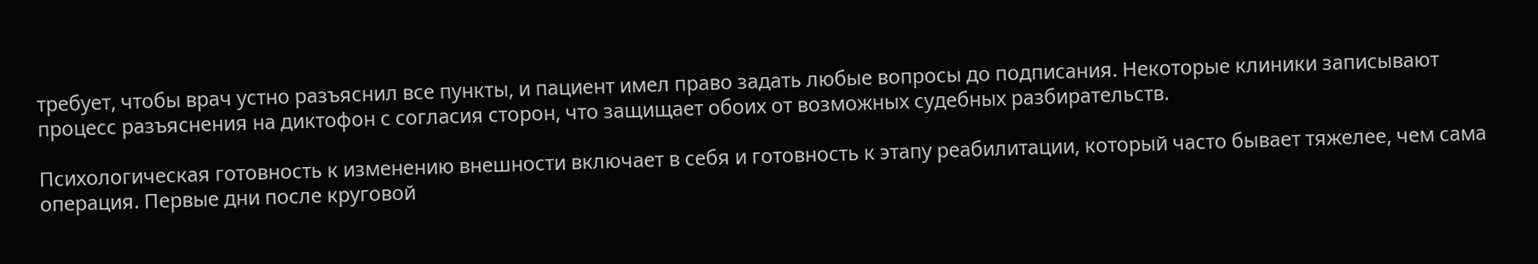требует, чтобы врач устно разъяснил все пункты, и пациент имел право задать любые вопросы до подписания. Некоторые клиники записывают процесс разъяснения на диктофон с согласия сторон, что защищает обоих от возможных судебных разбирательств.

Психологическая готовность к изменению внешности включает в себя и готовность к этапу реабилитации, который часто бывает тяжелее, чем сама операция. Первые дни после круговой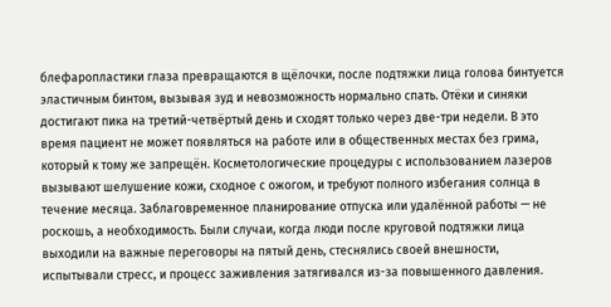блефаропластики глаза превращаются в щёлочки, после подтяжки лица голова бинтуется эластичным бинтом, вызывая зуд и невозможность нормально спать. Отёки и синяки достигают пика на третий-четвёртый день и сходят только через две-три недели. В это время пациент не может появляться на работе или в общественных местах без грима, который к тому же запрещён. Косметологические процедуры с использованием лазеров вызывают шелушение кожи, сходное с ожогом, и требуют полного избегания солнца в течение месяца. Заблаговременное планирование отпуска или удалённой работы — не роскошь, а необходимость. Были случаи, когда люди после круговой подтяжки лица выходили на важные переговоры на пятый день, стеснялись своей внешности, испытывали стресс, и процесс заживления затягивался из-за повышенного давления.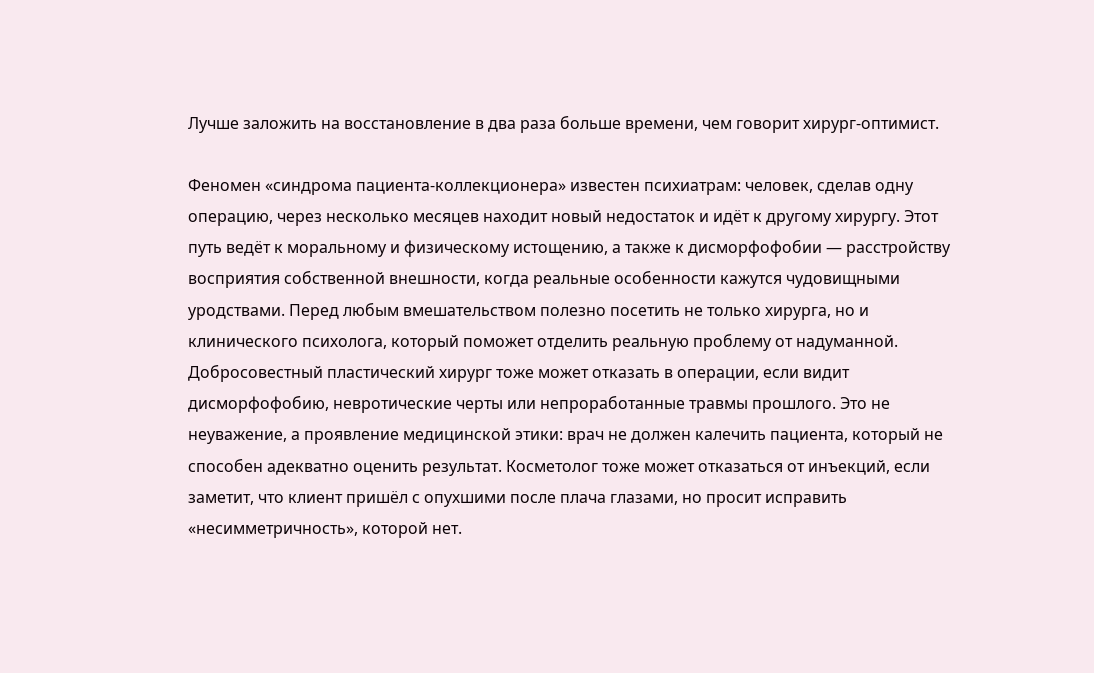Лучше заложить на восстановление в два раза больше времени, чем говорит хирург-оптимист.

Феномен «синдрома пациента-коллекционера» известен психиатрам: человек, сделав одну операцию, через несколько месяцев находит новый недостаток и идёт к другому хирургу. Этот путь ведёт к моральному и физическому истощению, а также к дисморфофобии — расстройству восприятия собственной внешности, когда реальные особенности кажутся чудовищными уродствами. Перед любым вмешательством полезно посетить не только хирурга, но и клинического психолога, который поможет отделить реальную проблему от надуманной. Добросовестный пластический хирург тоже может отказать в операции, если видит дисморфофобию, невротические черты или непроработанные травмы прошлого. Это не неуважение, а проявление медицинской этики: врач не должен калечить пациента, который не способен адекватно оценить результат. Косметолог тоже может отказаться от инъекций, если заметит, что клиент пришёл с опухшими после плача глазами, но просит исправить «несимметричность», которой нет.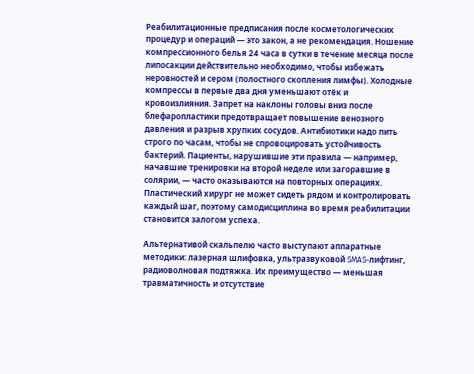Реабилитационные предписания после косметологических процедур и операций — это закон, а не рекомендация. Ношение компрессионного белья 24 часа в сутки в течение месяца после липосакции действительно необходимо, чтобы избежать неровностей и сером (полостного скопления лимфы). Холодные компрессы в первые два дня уменьшают отёк и кровоизлияния. Запрет на наклоны головы вниз после блефаропластики предотвращает повышение венозного давления и разрыв хрупких сосудов. Антибиотики надо пить строго по часам, чтобы не спровоцировать устойчивость бактерий. Пациенты, нарушившие эти правила — например, начавшие тренировки на второй неделе или загоравшие в солярии, — часто оказываются на повторных операциях. Пластический хирург не может сидеть рядом и контролировать каждый шаг, поэтому самодисциплина во время реабилитации становится залогом успеха.

Альтернативой скальпелю часто выступают аппаратные методики: лазерная шлифовка, ультразвуковой SMAS-лифтинг, радиоволновая подтяжка. Их преимущество — меньшая травматичность и отсутствие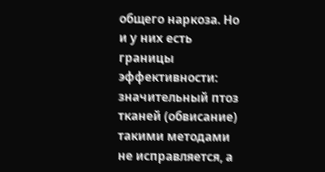общего наркоза. Но и у них есть границы эффективности: значительный птоз тканей (обвисание) такими методами не исправляется, а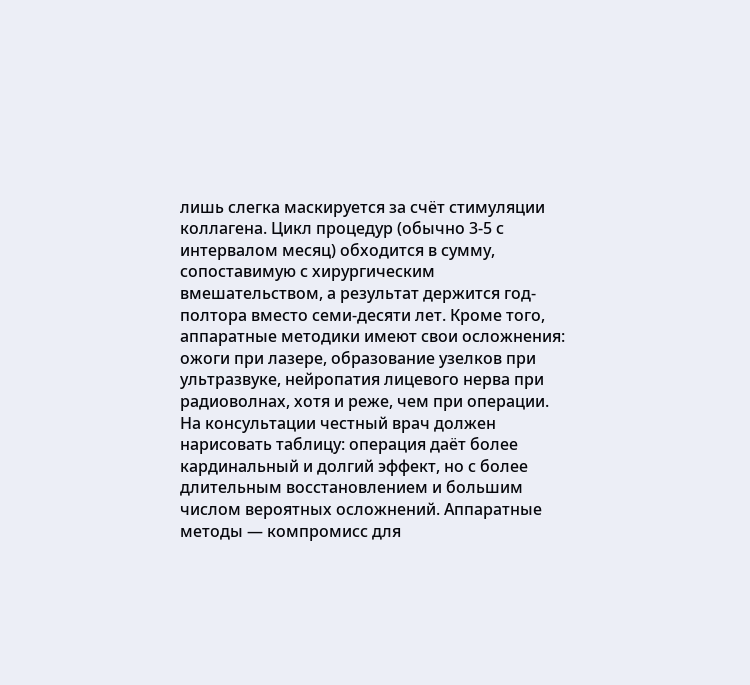лишь слегка маскируется за счёт стимуляции коллагена. Цикл процедур (обычно 3-5 с интервалом месяц) обходится в сумму, сопоставимую с хирургическим вмешательством, а результат держится год-полтора вместо семи-десяти лет. Кроме того, аппаратные методики имеют свои осложнения: ожоги при лазере, образование узелков при ультразвуке, нейропатия лицевого нерва при радиоволнах, хотя и реже, чем при операции. На консультации честный врач должен нарисовать таблицу: операция даёт более кардинальный и долгий эффект, но с более длительным восстановлением и большим числом вероятных осложнений. Аппаратные методы — компромисс для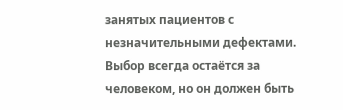занятых пациентов с незначительными дефектами. Выбор всегда остаётся за человеком, но он должен быть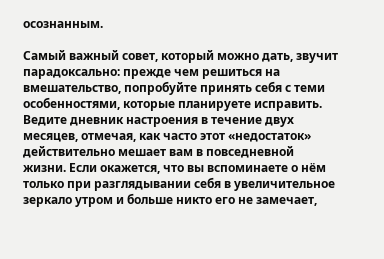осознанным.

Самый важный совет, который можно дать, звучит парадоксально: прежде чем решиться на вмешательство, попробуйте принять себя с теми особенностями, которые планируете исправить. Ведите дневник настроения в течение двух месяцев, отмечая, как часто этот «недостаток» действительно мешает вам в повседневной жизни. Если окажется, что вы вспоминаете о нём только при разглядывании себя в увеличительное зеркало утром и больше никто его не замечает,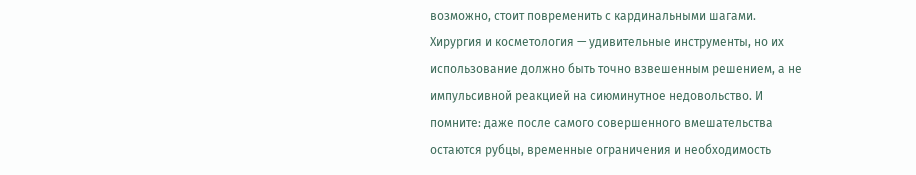возможно, стоит повременить с кардинальными шагами. Хирургия и косметология — удивительные инструменты, но их использование должно быть точно взвешенным решением, а не импульсивной реакцией на сиюминутное недовольство. И помните: даже после самого совершенного вмешательства остаются рубцы, временные ограничения и необходимость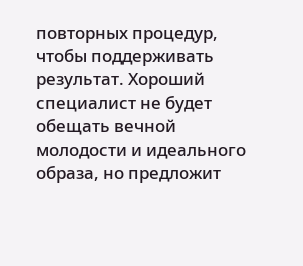повторных процедур, чтобы поддерживать результат. Хороший специалист не будет обещать вечной молодости и идеального образа, но предложит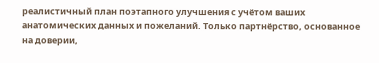реалистичный план поэтапного улучшения с учётом ваших анатомических данных и пожеланий. Только партнёрство, основанное на доверии,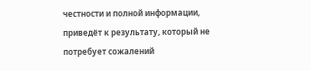честности и полной информации, приведёт к результату, который не потребует сожалений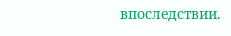впоследствии.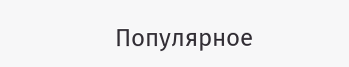Популярное